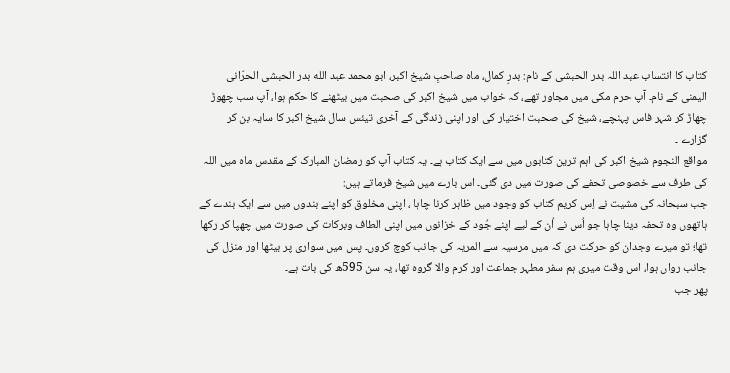کتاب کا انتساب عبد اللہ بدر الحبشی کے نام: بدرِ کمال، ماہ صاحبِ شیخ اکبر، ابو محمد عبد الله بدر الحبشی الحرّانی اليمنی کے نام۔ آپ حرم مکی میں مجاور تھے، کہ خواب میں شیخ اکبر کی صحبت میں بیٹھنے کا حکم ہوا، آپ سب چھوڑ چھاڑ کر شہر فاس پہنچے، شیخ کی صحبت اختیار کی اور اپنی زندگی کے آخری تیئس سال شیخ اکبر کا سایہ بن کر گزارے ۔
مواقع النجوم شیخ اکبر کی اہم ترین کتابوں میں سے ایک کتاب ہے۔ یہ کتاب آپ کو رمضان المبارک کے مقدس ماہ میں اللہ کی طرف سے خصوصی تحفے کی صورت میں دی گئی۔ اس بارے میں شیخ فرماتے ہیں:
جب سبحانہ کی مشیت نے اِس کریم کتاب کو وجود میں ظاہر کرنا چاہا ، اپنی مخلوق کو اپنے بندوں میں سے ایک بندے کے ہاتھوں وہ تحفہ دینا چاہا جو اُس نے اُن کے لیے اپنے جُود کے خزانوں میں اپنی الطاف وبرکات کی صورت میں چھپا کر رکھا تھا؛ تو میرے وجدان کو حرکت دی کہ میں مرسیہ سے المریہ کی جانب کوچ کروں۔ پس میں سواری پر بیٹھا اور منزل کی جانب رواں ہوا، اس وقت میری ہم سفر مطہر جماعت اور کرم والا گروہ تھا، یہ سن 595ھ کی بات ہے۔
پھر جب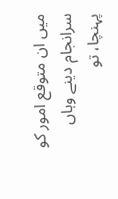میں ان متوقع امور کو سرانجام دینے وہاں پہنچا، تو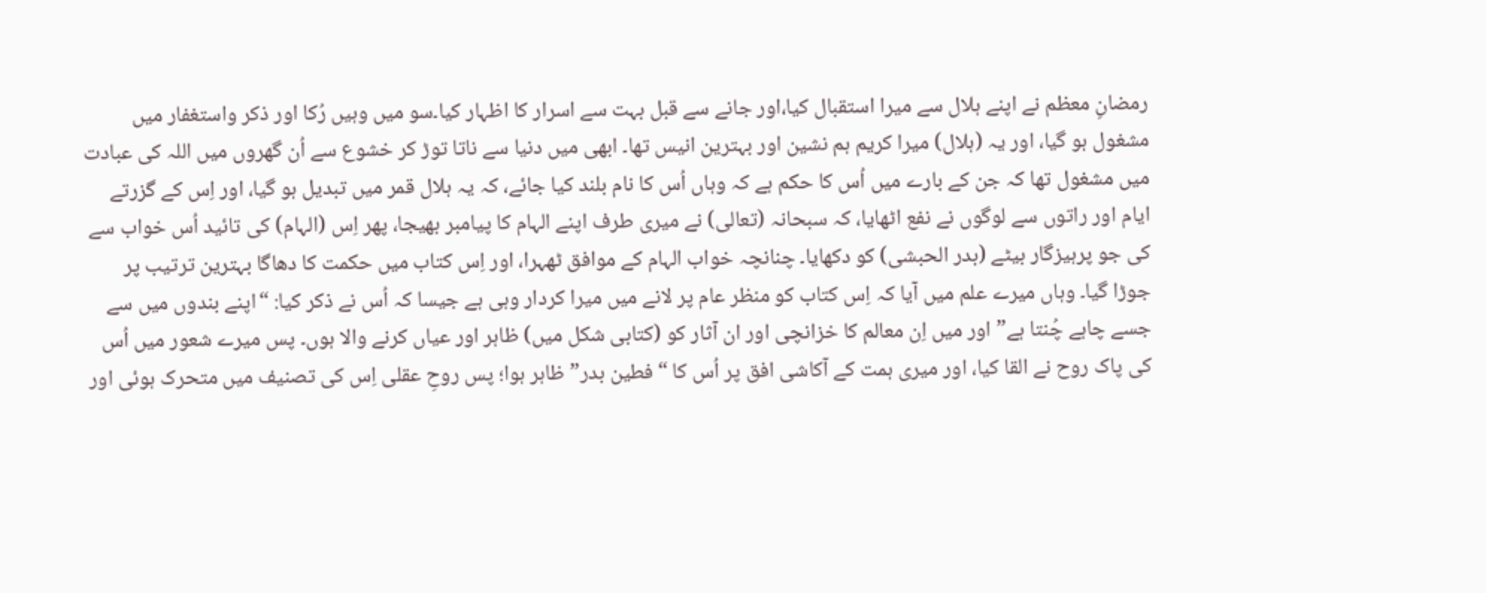رمضانِ معظم نے اپنے ہلال سے میرا استقبال کیا،اور جانے سے قبل بہت سے اسرار کا اظہار کیا۔سو میں وہیں رُکا اور ذکر واستغفار میں مشغول ہو گیا، اور یہ (ہلال) میرا کریم ہم نشین اور بہترین انیس تھا۔ ابھی میں دنیا سے ناتا توڑ کر خشوع سے اُن گھروں میں اللہ کی عبادت میں مشغول تھا کہ جن کے بارے میں اُس کا حکم ہے کہ وہاں اُس کا نام بلند کیا جائے، کہ یہ ہلال قمر میں تبدیل ہو گیا، اور اِس کے گزرتے ایام اور راتوں سے لوگوں نے نفع اٹھایا، کہ سبحانہ (تعالی) نے میری طرف اپنے الہام کا پیامبر بھیجا، پھر اِس (الہام) کی تائید اُس خواب سے کی جو پرہیزگار بیٹے (بدر الحبشی) کو دکھایا۔ چنانچہ خواب الہام کے موافق ٹھہرا، اور اِس کتاب میں حکمت کا دھاگا بہترین ترتیب پر جوڑا گیا۔ وہاں میرے علم میں آیا کہ اِس کتاب کو منظر عام پر لانے میں میرا کردار وہی ہے جیسا کہ اُس نے ذکر کیا: “اپنے بندوں میں سے جسے چاہے چُنتا ہے” اور میں اِن معالم کا خزانچی اور ان آثار کو (کتابی شکل میں) ظاہر اور عیاں کرنے والا ہوں۔ پس میرے شعور میں اُس کی پاک روح نے القا کیا، اور میری ہمت کے آکاشی افق پر اُس کا “فطین بدر” ظاہر ہوا؛ پس روحِ عقلی اِس کی تصنیف میں متحرک ہوئی اور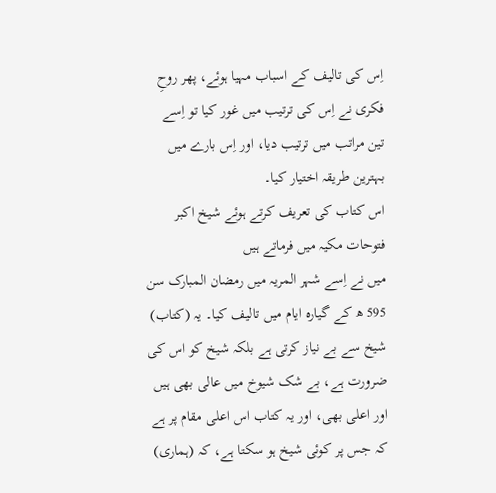اِس کی تالیف کے اسباب مہیا ہوئے، پھر روحِ فکری نے اِس کی ترتیب میں غور کیا تو اِسے تین مراتب میں ترتیب دیا، اور اِس بارے میں بہترین طریقہ اختیار کیا۔
اس کتاب کی تعریف کرتے ہوئے شیخ اکبر فتوحات مکیہ میں فرماتے ہیں
میں نے اِسے شہر المریہ میں رمضان المبارک سن 595 ھ کے گیارہ ایام میں تالیف کیا۔ یہ (کتاب) شیخ سے بے نیاز کرتی ہے بلکہ شیخ کو اس کی ضرورت ہے، بے شک شیوخ میں عالی بھی ہیں اور اعلی بھی، اور یہ کتاب اس اعلی مقام پر ہے کہ جس پر کوئی شیخ ہو سکتا ہے، کہ (ہماری)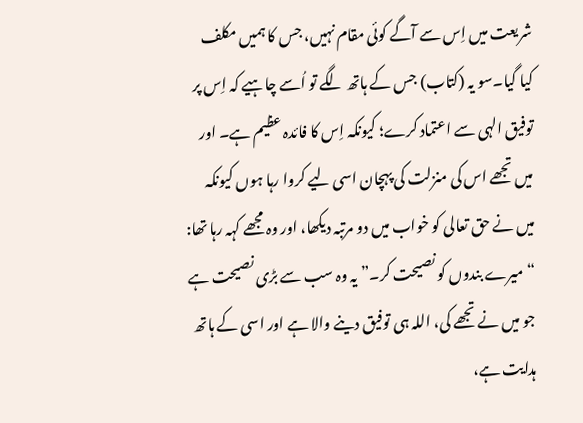شریعت میں اِس سے آگے کوئی مقام نہیں، جس کا ہمیں مکلف کیا گیا۔سو یہ (کتاب) جس کے ہاتھ لگے تو اُسے چاہیے کہ اِس پر توفیق الہی سے اعتماد کرے؛ کیونکہ اِس کا فائدہ عظیم ہے۔ اور میں تجھے اس کی منزلت کی پہچان اسی لیے کروا رہا ہوں کیونکہ میں نے حق تعالی کو خواب میں دو مرتبہ دیکھا، اور وہ مجھے کہہ رہا تھا: “میرے بندوں کو نصیحت کر۔” یہ وہ سب سے بڑی نصیحت ہے جو میں نے تجھے کی، اللہ ہی توفیق دینے والا ہے اور اسی کے ہاتھ ہدایت ہے،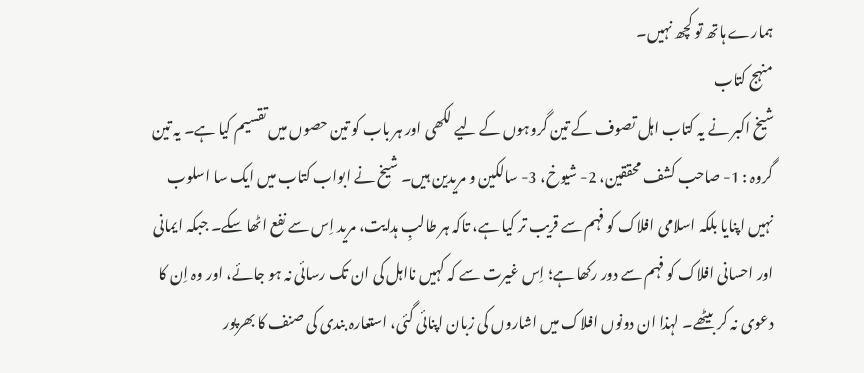ہمارے ہاتھ تو کچھ نہیں۔
منہج کتاب
شیخ اکبر نے یہ کتاب اہل تصوف کے تین گروہوں کے لیے لکھی اور ہر باب کو تین حصوں میں تقسیم کیا ہے۔ یہ تین گروہ : 1- صاحب کشف محققین، 2- شیوخ، 3- سالکین و مریدین ہیں۔ شیخ نے ابواب کتاب میں ایک سا اسلوب نہیں اپنایا بلکہ اسلامی افلاک کو فہم سے قریب تر کیا ہے، تاکہ ہر طالبِ ہدایت، مرید اِس سے نفع اٹھا سکے۔ جبکہ ایمانی اور احسانی افلاک کو فہم سے دور رکھا ہے؛ اِس غیرت سے کہ کہیں نااہل کی ان تک رسائی نہ ہو جائے، اور وہ اِن کا دعوی نہ کر بیٹھے۔ لہذا ان دونوں افلاک میں اشاروں کی زبان اپنائی گئی، استعارہ بندی کی صنف کا بھرپور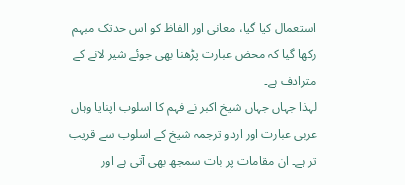استعمال کیا گیا، معانی اور الفاظ کو اس حدتک مبہم رکھا گیا کہ محض عبارت پڑھنا بھی جوئے شیر لانے کے مترادف ہے۔
لہذا جہاں جہاں شیخ اکبر نے فہم کا اسلوب اپنایا وہاں عربی عبارت اور اردو ترجمہ شیخ کے اسلوب سے قریب تر ہے۔ ان مقامات پر بات سمجھ بھی آتی ہے اور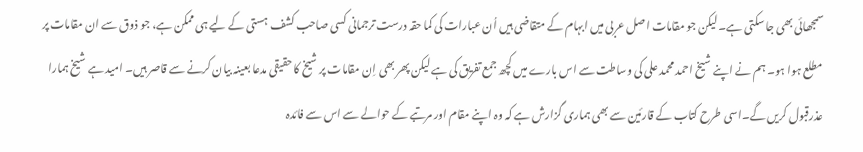سمجھائی بھی جا سکتی ہے۔ لیکن جو مقامات اصل عربی میں ابہام کے متقاضی ہیں اُن عبارات کی کما حقہ درست ترجمانی کسی صاحب کشف ہستی کے لیے ہی ممکن ہے، جو ذوق سے ان مقامات پر مطلع ہوا ہو۔ ہم نے اپنے شیخ احمد محمد علی کی وساطت سے اس بارے میں کچھ جمع تفریق کی ہے لیکن پھر بھی اِن مقامات پر شیخ کا حقیقی مدعا بعینہ بیان کرنے سے قاصر ہیں۔ امید ہے شیخ ہمارا عذرقبول کریں گے۔اسی طرح کتاب کے قارئین سے بھی ہماری گزارش ہے کہ وہ اپنے مقام اور مرتبے کے حوالے سے اس سے فائدہ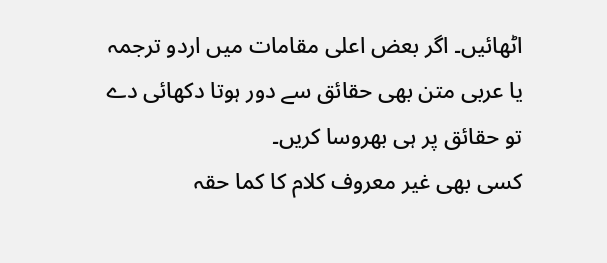اٹھائیں۔ اگر بعض اعلی مقامات میں اردو ترجمہ یا عربی متن بھی حقائق سے دور ہوتا دکھائی دے تو حقائق پر ہی بھروسا کریں۔
کسی بھی غیر معروف کلام کا کما حقہ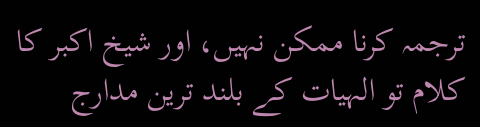ترجمہ کرنا ممکن نہیں، اور شیخ اکبر کا کلام تو الہیات کے بلند ترین مدارج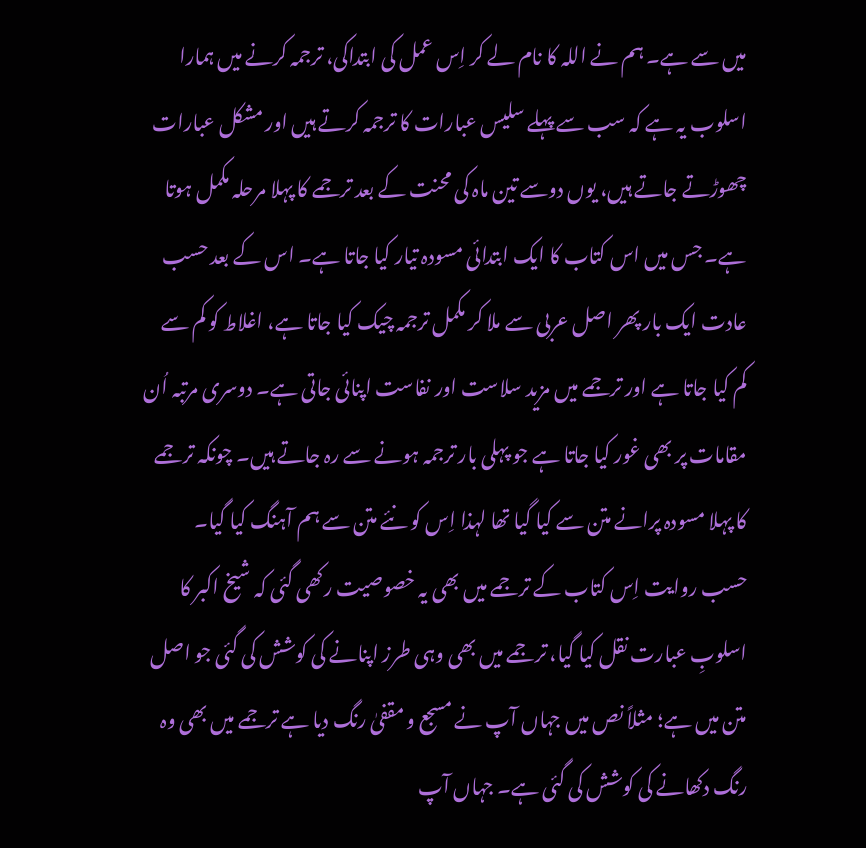میں سے ہے۔ ہم نے اللہ کا نام لے کر اِس عمل کی ابتداکی، ترجمہ کرنے میں ہمارا اسلوب یہ ہے کہ سب سے پہلے سلیس عبارات کا ترجمہ کرتے ہیں اور مشکل عبارات چھوڑتے جاتے ہیں، یوں دوسے تین ماہ کی محنت کے بعد ترجمے کا پہلا مرحلہ مکمل ہوتا ہے۔ جس میں اس کتاب کا ایک ابتدائی مسودہ تیار کیا جاتا ہے۔ اس کے بعد حسب عادت ایک بار پھر اصل عربی سے ملا کر مکمل ترجمہ چیک کیا جاتا ہے، اغلاط کو کم سے کم کیا جاتا ہے اور ترجمے میں مزید سلاست اور نفاست اپنائی جاتی ہے۔ دوسری مرتبہ اُن مقامات پر بھی غور کیا جاتا ہے جو پہلی بار ترجمہ ہونے سے رہ جاتے ہیں۔ چونکہ ترجمے کا پہلا مسودہ پرانے متن سے کیا گیا تھا لہذا اِس کو نئے متن سے ہم آہنگ کیا گیا۔
حسب روایت اِس کتاب کے ترجمے میں بھی یہ خصوصیت رکھی گئی کہ شیخ اکبر کا اسلوبِ عبارت نقل کیا گیا، ترجمے میں بھی وہی طرز اپنانے کی کوشش کی گئی جو اصل متن میں ہے؛ مثلاً نص میں جہاں آپ نے مسجع و مقفیٰ رنگ دیا ہے ترجمے میں بھی وہ رنگ دکھانے کی کوشش کی گئی ہے۔ جہاں آپ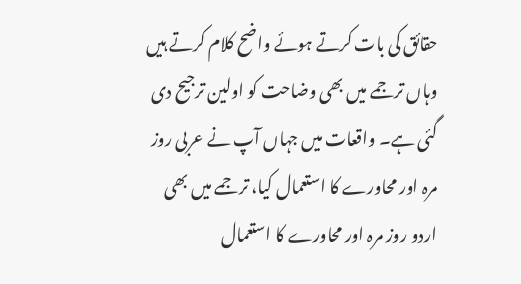حقائق کی بات کرتے ہوئے واضح کلام کرتے ہیں وہاں ترجمے میں بھی وضاحت کو اولین ترجیح دی گئی ہے۔ واقعات میں جہاں آپ نے عربی روز مرہ اور محاورے کا استعمال کیا، ترجمے میں بھی اردو روز مرہ اور محاورے کا استعمال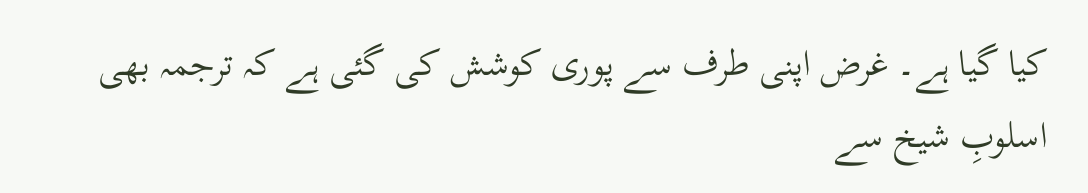کیا گیا ہے۔ غرض اپنی طرف سے پوری کوشش کی گئی ہے کہ ترجمہ بھی اسلوبِ شیخ سے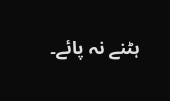ہٹنے نہ پائے۔